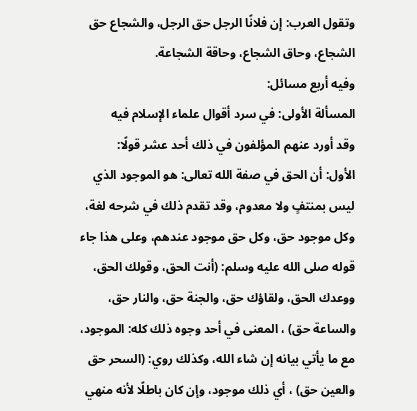وتقول العرب: إن فلانًا الرجل حق الرجل، والشجاع حق الشجاع، وحاق الشجاع، وحاقة الشجاعة.
وفيه أربع مسائل:
المسألة الأولى: في سرد أقوال علماء الإسلام فيه
وقد أورد عنهم المؤلفون في ذلك أحد عشر قولًا:
الأول: أن الحق في صفة الله تعالى: هو الموجود الذي ليس بمنتفٍ ولا معدوم، وقد تقدم ذلك في شرحه لغة، وكل موجود حق، وكل حق موجود عندهم، وعلى هذا جاء قوله صلى الله عليه وسلم: (أنت الحق، وقولك الحق، ووعدك الحق، ولقاؤك حق، والجنة حق، والنار حق، والساعة حق) ، المعنى في أحد وجوه ذلك كله: الموجود، مع ما يأتي بيانه إن شاء الله، وكذلك روي: (السحر حق والعين حق) ، أي ذلك موجود، وإن كان باطلًا لأنه منهي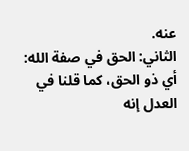عنه.
الثاني: الحق في صفة الله: أي ذو الحق، كما قلنا في العدل إنه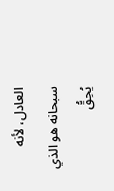العادل، لأنه سبحانه هو الذي يُحِقُّ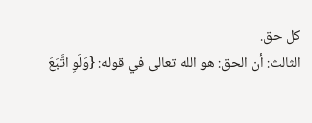كل حق.
الثالث: أن الحق: هو الله تعالى في قوله: {وَلَوِ اتَّبَعَ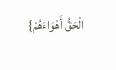الْحَقُّ أَهْوَاءَهُمْ}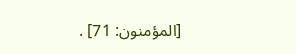[المؤمنون: 71] .